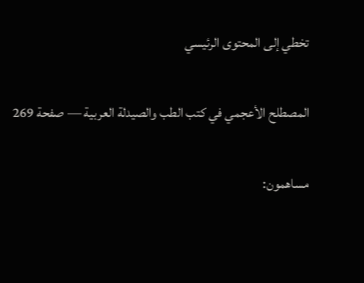تخطي إلى المحتوى الرئيسي

المصطلح الأعجمي في كتب الطب والصيدلة العربية — صفحة 269

مساهمون: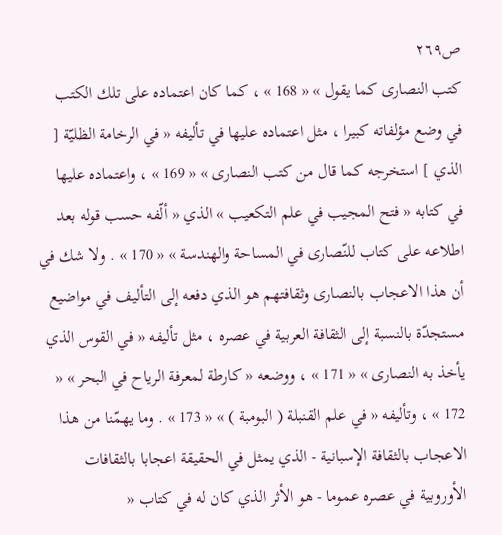ص٢٦٩
كتب النصارى كما يقول » « 168 » ، كما كان اعتماده على تلك الكتب في وضع مؤلفاته كبيرا ، مثل اعتماده عليها في تأليفه « في الرخامة الظليّة [ الذي ] استخرجه كما قال من كتب النصارى » « 169 » ، واعتماده عليها في كتابه « فتح المجيب في علم التكعيب » الذي « ألّفه حسب قوله بعد اطلاعه على كتاب للنّصارى في المساحة والهندسة » « 170 » . ولا شك في أن هذا الاعجاب بالنصارى وثقافتهم هو الذي دفعه إلى التأليف في مواضيع مستجدّة بالنسبة إلى الثقافة العربية في عصره ، مثل تأليفه « في القوس الذي يأخذ به النصارى » « 171 » ، ووضعه « كارطة لمعرفة الرياح في البحر » « 172 » ، وتأليفه « في علم القنبلة ( البومبة ) » « 173 » . وما يهمّنا من هذا الاعجاب بالثقافة الإسبانية - الذي يمثل في الحقيقة اعجابا بالثقافات الأوروبية في عصره عموما - هو الأثر الذي كان له في كتاب «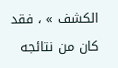الكشف » ، فقد كان من نتائجه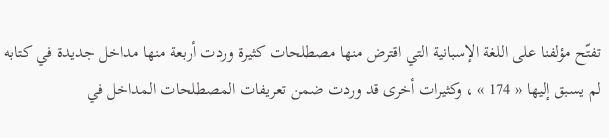تفتّح مؤلفنا على اللغة الإسبانية التي اقترض منها مصطلحات كثيرة وردت أربعة منها مداخل جديدة في كتابه لم يسبق إليها « 174 » ، وكثيرات أخرى قد وردت ضمن تعريفات المصطلحات المداخل في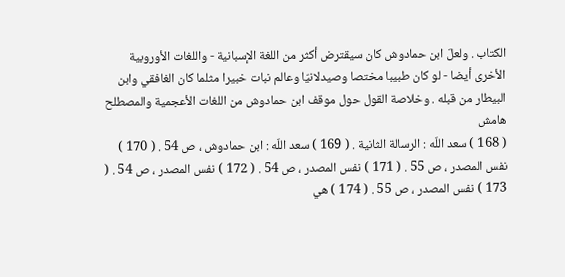الكتاب . ولعلّ ابن حمادوش كان سيقترض أكثر من اللغة الإسبانية - واللغات الأوروبية الأخرى أيضا - لو كان طبيبا مختصا وصيدلانيّا وعالم نبات خبيرا مثلما كان الغافقي وابن البيطار من قبله . وخلاصة القول حول موقف ابن حمادوش من اللغات الأعجمية والمصطلح
هامش
( 168 ) سعد اللّه : الرسالة الثانية . ( 169 ) سعد اللّه : ابن حمادوش ، ص 54 . ( 170 ) نفس المصدر ، ص 55 . ( 171 ) نفس المصدر ، ص 54 . ( 172 ) نفس المصدر ، ص 54 . ( 173 ) نفس المصدر ، ص 55 . ( 174 ) هي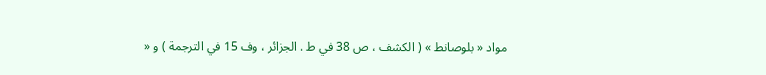مواد « بلوصانط » ( الكشف ، ص 38 في ط . الجزائر ، وف 15 في الترجمة ) و «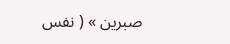صبرين » ( نفس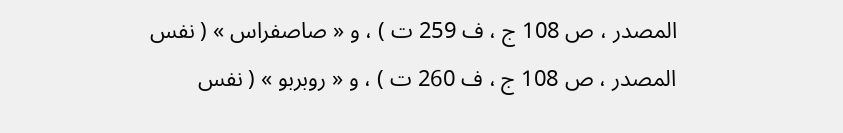المصدر ، ص 108 ج ، ف 259 ت ) ، و « صاصفراس » ( نفس المصدر ، ص 108 ج ، ف 260 ت ) ، و « روبربو » ( نفس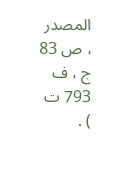المصدر ، ص 83 ج ، ف 793 ت ) .